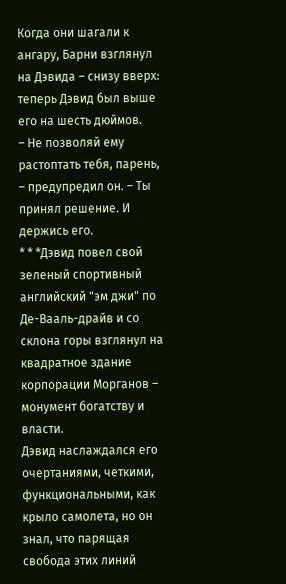Когда они шагали к ангару, Барни взглянул на Дэвида – снизу вверх: теперь Дэвид был выше его на шесть дюймов.
– Не позволяй ему растоптать тебя, парень, – предупредил он. – Ты принял решение. И держись его.
* * *Дэвид повел свой зеленый спортивный английский "эм джи" по Де-Вааль-драйв и со склона горы взглянул на квадратное здание корпорации Морганов – монумент богатству и власти.
Дэвид наслаждался его очертаниями, четкими, функциональными, как крыло самолета, но он знал, что парящая свобода этих линий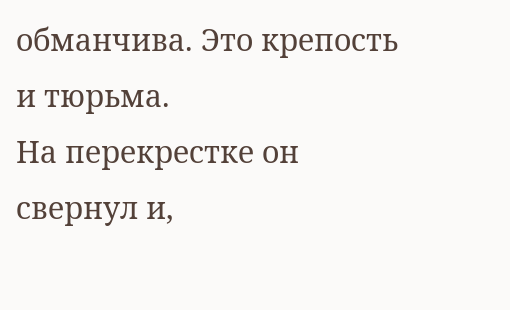обманчива. Это крепость и тюрьма.
На перекрестке он свернул и,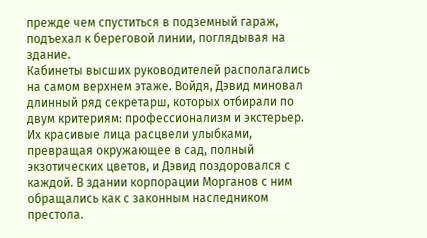прежде чем спуститься в подземный гараж, подъехал к береговой линии, поглядывая на здание.
Кабинеты высших руководителей располагались на самом верхнем этаже. Войдя, Дэвид миновал длинный ряд секретарш, которых отбирали по двум критериям: профессионализм и экстерьер. Их красивые лица расцвели улыбками, превращая окружающее в сад, полный экзотических цветов, и Дэвид поздоровался с каждой. В здании корпорации Морганов с ним обращались как с законным наследником престола.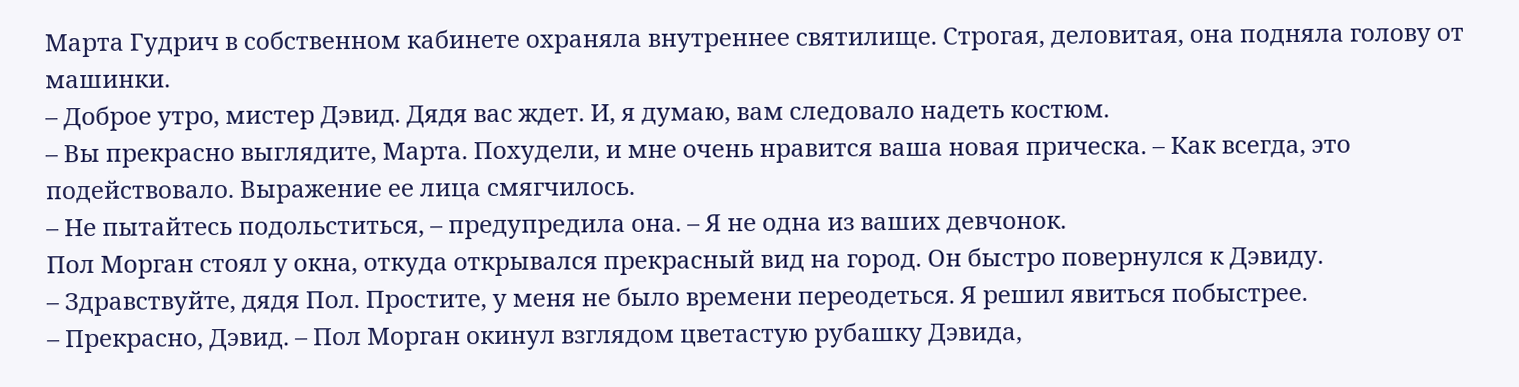Марта Гудрич в собственном кабинете охраняла внутреннее святилище. Строгая, деловитая, она подняла голову от машинки.
– Доброе утро, мистер Дэвид. Дядя вас ждет. И, я думаю, вам следовало надеть костюм.
– Вы прекрасно выглядите, Марта. Похудели, и мне очень нравится ваша новая прическа. – Как всегда, это подействовало. Выражение ее лица смягчилось.
– Не пытайтесь подольститься, – предупредила она. – Я не одна из ваших девчонок.
Пол Морган стоял у окна, откуда открывался прекрасный вид на город. Он быстро повернулся к Дэвиду.
– Здравствуйте, дядя Пол. Простите, у меня не было времени переодеться. Я решил явиться побыстрее.
– Прекрасно, Дэвид. – Пол Морган окинул взглядом цветастую рубашку Дэвида,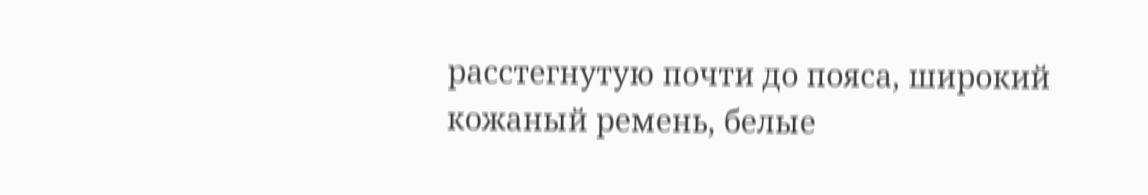расстегнутую почти до пояса, широкий кожаный ремень, белые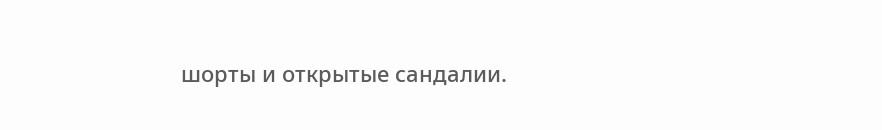шорты и открытые сандалии.